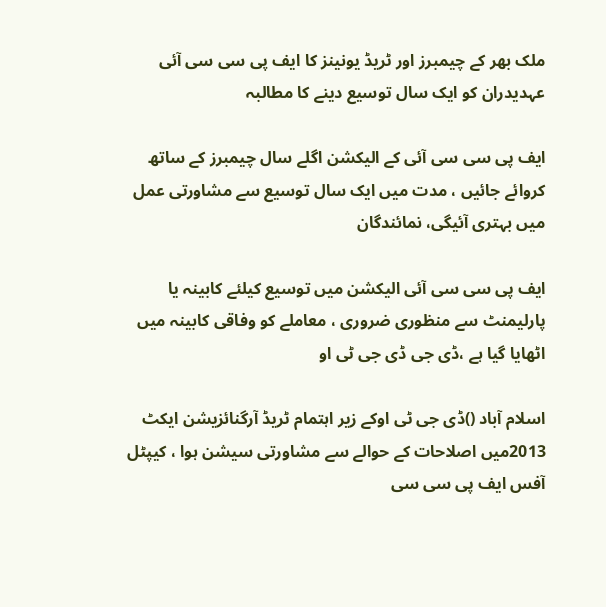ملک بھر کے چیمبرز اور ٹریڈ یونینز کا ایف پی سی سی آئی عہدیدران کو ایک سال توسیع دینے کا مطالبہ

ایف پی سی سی آئی کے الیکشن اگلے سال چیمبرز کے ساتھ کروائے جائیں ، مدت میں ایک سال توسیع سے مشاورتی عمل میں بہتری آئیگی، نمائندگان

ایف پی سی سی آئی الیکشن میں توسیع کیلئے کابینہ یا پارلیمنٹ سے منظوری ضروری ، معاملے کو وفاقی کابینہ میں اٹھایا گیا ہے ،ڈی جی ڈی جی ٹی او

اسلام آباد ()ڈی جی ٹی اوکے زیر اہتمام ٹریڈ آرگنائزیشن ایکٹ 2013میں اصلاحات کے حوالے سے مشاورتی سیشن ہوا ، کیپٹل آفس ایف پی سی سی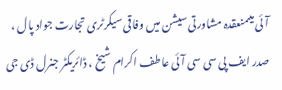آئی میںمنعقدہ مشاورتی سیشن میں وفاقی سیکرٹری تجارت جواد پال ، صدر ایف پی سی سی آئی عاطف اکرام شیخ ، ڈائریکٹر جنرل ڈی جی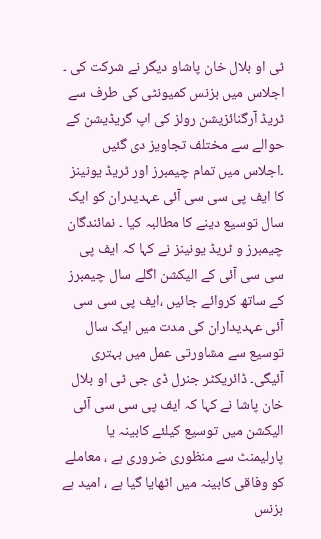ٹی او بلال خان پاشاو دیگر نے شرکت کی ۔ اجلاس میں بزنس کمیونٹی کی طرف سے ٹریڈ آرگنائزیشن رولز کی اپ گریڈیشن کے حوالے سے مختلف تجاویز دی گئیں ۔اجلاس میں تمام چیمبرز اور ٹریڈ یونینز کا ایف پی سی سی آئی عہدیدران کو ایک سال توسیع دینے کا مطالبہ کیا ۔ نمائندگان چیمبرز و ٹریڈ یونینز نے کہا کہ ایف پی سی سی آئی کے الیکشن اگلے سال چیمبرز کے ساتھ کروائے جائیں ،ایف پی سی سی آئی عہدیداران کی مدت میں ایک سال توسیع سے مشاورتی عمل میں بہتری آئیگی۔ ڈائریکٹر جنرل ڈی جی ٹی او بلال خان پاشا نے کہا کہ ایف پی سی سی آئی الیکشن میں توسیع کیلئے کابینہ یا پارلیمنٹ سے منظوری ضروری ہے ، معاملے کو وفاقی کابینہ میں اٹھایا گیا ہے ، امید ہے بزنس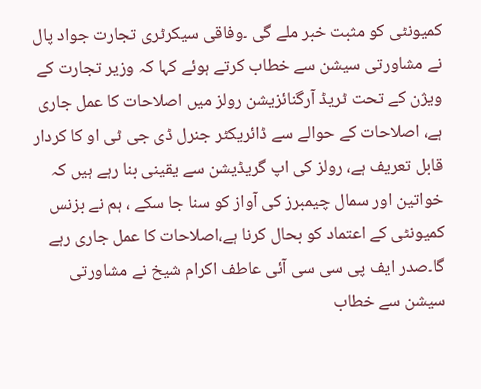کمیونٹی کو مثبت خبر ملے گی ۔وفاقی سیکرٹری تجارت جواد پال نے مشاورتی سیشن سے خطاب کرتے ہوئے کہا کہ وزیر تجارت کے ویژن کے تحت ٹریڈ آرگنائزیشن رولز میں اصلاحات کا عمل جاری ہے، اصلاحات کے حوالے سے ڈائریکٹر جنرل ڈی جی ٹی او کا کردار قابل تعریف ہے، رولز کی اپ گریڈیشن سے یقینی بنا رہے ہیں کہ خواتین اور سمال چیمبرز کی آواز کو سنا جا سکے ، ہم نے بزنس کمیونٹی کے اعتماد کو بحال کرنا ہے،اصلاحات کا عمل جاری رہے گا۔صدر ایف پی سی سی آئی عاطف اکرام شیخ نے مشاورتی سیشن سے خطاب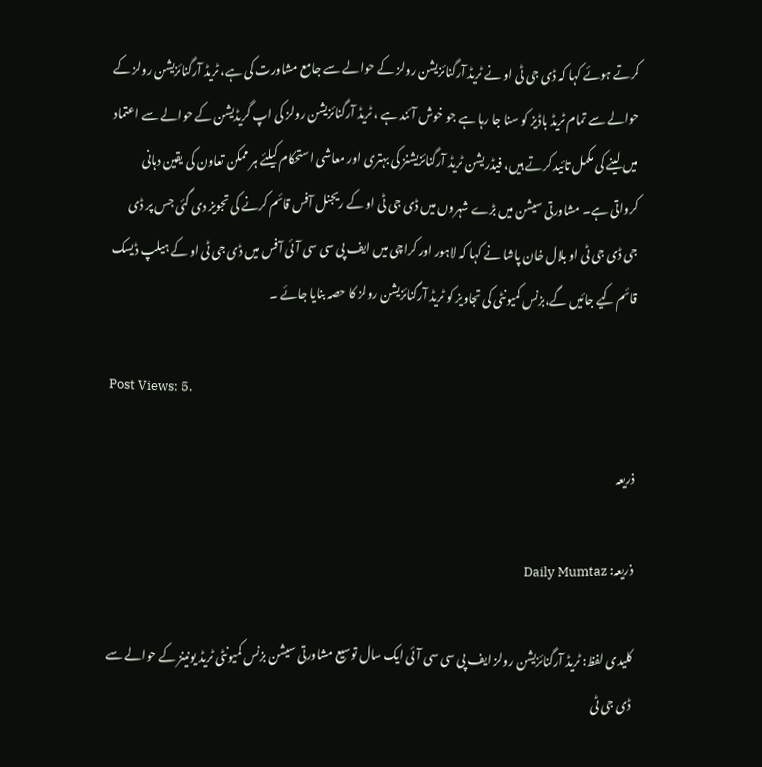کرتے ہوئے کہا کہ ڈی جی ٹی او نے ٹریڈ آرگنائزیشن رولز کے حوالے سے جامع مشاورت کی ہے، ٹریڈ آرگنائزیشن رولز کے حوالے سے تمام ٹریڈ باڈیز کو سنا جا رہا ہے جو خوش آئند ہے ، ٹریڈ آرگنائزیشن رولز کی اپ گریڈیشن کے حوالے سے اعتماد میں لینے کی مکمل تائید کرتے ہیں، فیڈریشن ٹریڈ آرگنائزیشنز کی بہتری اور معاشی استحکام کیلئے ہر ممکن تعاون کی یقین دہانی کرواتی ہے۔ مشاورتی سیشن میں بڑے شہروں میں ڈی جی ٹی او کے ریجنل آفس قائم کرنے کی تجویز دی گئی جس پر ڈی جی ڈی جی ٹی او بلال خان پاشا نے کہا کہ لاہور اور کراچی میں ایف پی سی سی آئی آفس میں ڈی جی ٹی او کے ہیلپ ڈیسک قائم کیے جائیں گے،بزنس کمیونٹی کی تجاویز کو ٹریڈ آرگنائزیشن رولز کا حصہ بنایا جائے ۔

Post Views: 5.

ذریعہ

ذریعہ: Daily Mumtaz

کلیدی لفظ: ٹریڈ آرگنائزیشن رولز ایف پی سی سی آئی ایک سال توسیع مشاورتی سیشن بزنس کمیونٹی ٹریڈ یونینز کے حوالے سے ڈی جی ٹی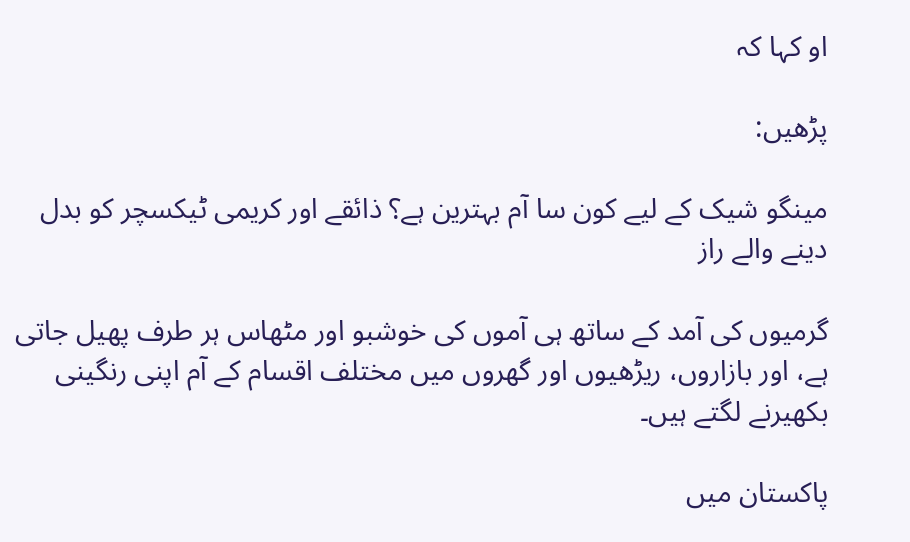او کہا کہ

پڑھیں:

مینگو شیک کے لیے کون سا آم بہترین ہے؟ ذائقے اور کریمی ٹیکسچر کو بدل دینے والے راز

گرمیوں کی آمد کے ساتھ ہی آموں کی خوشبو اور مٹھاس ہر طرف پھیل جاتی ہے، اور بازاروں، ریڑھیوں اور گھروں میں مختلف اقسام کے آم اپنی رنگینی بکھیرنے لگتے ہیں۔

پاکستان میں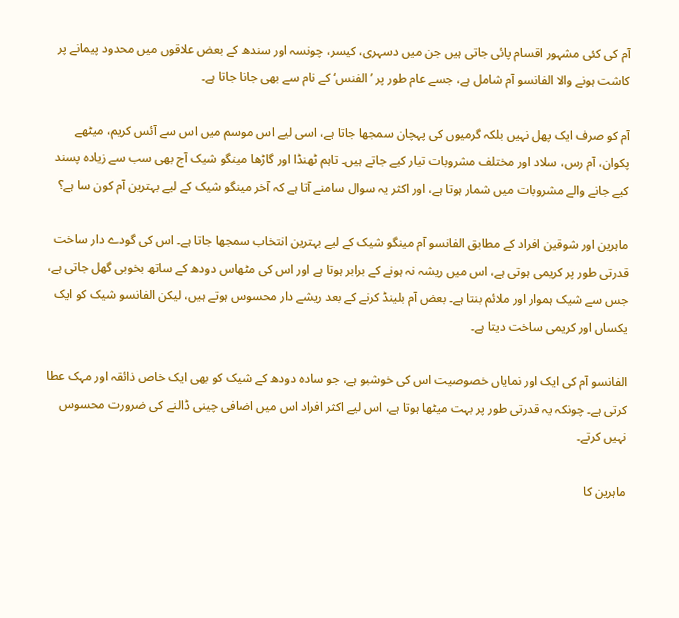آم کی کئی مشہور اقسام پائی جاتی ہیں جن میں دسہری، کیسر، چونسہ اور سندھ کے بعض علاقوں میں محدود پیمانے پر کاشت ہونے والا الفانسو آم شامل ہے، جسے عام طور پر ’الفنس‘ کے نام سے بھی جانا جاتا ہے۔

آم کو صرف ایک پھل نہیں بلکہ گرمیوں کی پہچان سمجھا جاتا ہے، اسی لیے اس موسم میں اس سے آئس کریم، میٹھے پکوان، آم رس، سلاد اور مختلف مشروبات تیار کیے جاتے ہیں۔ تاہم ٹھنڈا اور گاڑھا مینگو شیک آج بھی سب سے زیادہ پسند کیے جانے والے مشروبات میں شمار ہوتا ہے، اور اکثر یہ سوال سامنے آتا ہے کہ آخر مینگو شیک کے لیے بہترین آم کون سا ہے؟

ماہرین اور شوقین افراد کے مطابق الفانسو آم مینگو شیک کے لیے بہترین انتخاب سمجھا جاتا ہے۔ اس کی گودے دار ساخت قدرتی طور پر کریمی ہوتی ہے، اس میں ریشہ نہ ہونے کے برابر ہوتا ہے اور اس کی مٹھاس دودھ کے ساتھ بخوبی گھل جاتی ہے، جس سے شیک ہموار اور ملائم بنتا ہے۔ بعض آم بلینڈ کرنے کے بعد ریشے دار محسوس ہوتے ہیں، لیکن الفانسو شیک کو ایک یکساں اور کریمی ساخت دیتا ہے۔

الفانسو آم کی ایک اور نمایاں خصوصیت اس کی خوشبو ہے، جو سادہ دودھ کے شیک کو بھی ایک خاص ذائقہ اور مہک عطا کرتی ہے۔ چونکہ یہ قدرتی طور پر بہت میٹھا ہوتا ہے، اس لیے اکثر افراد اس میں اضافی چینی ڈالنے کی ضرورت محسوس نہیں کرتے۔

ماہرین کا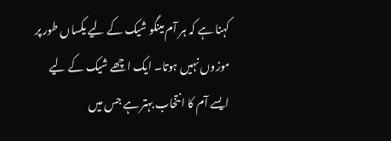کہنا ہے کہ ہر آم مینگو شیک کے لیے یکساں طور پر موزوں نہیں ہوتا۔ ایک اچھے شیک کے لیے ایسے آم کا انتخاب بہتر ہے جس میں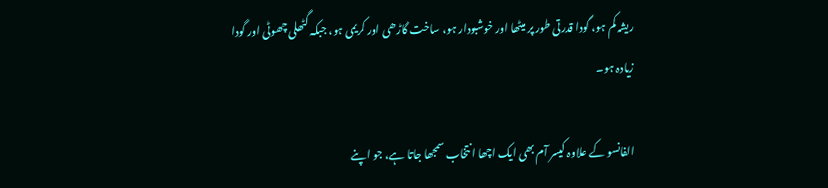ریشہ کم ہو، گودا قدرتی طور پر میٹھا اور خوشبودار ہو، ساخت گاڑھی اور کریمی ہو، جبکہ گٹھلی چھوٹی اور گودا زیادہ ہو۔

الفانسو کے علاوہ کیسر آم بھی ایک اچھا انتخاب سمجھا جاتا ہے، جو اپنے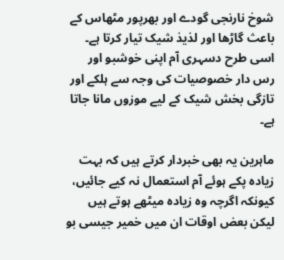شوخ نارنجی گودے اور بھرپور مٹھاس کے باعث گاڑھا اور لذیذ شیک تیار کرتا ہے۔ اسی طرح دسہری آم اپنی خوشبو اور رس دار خصوصیات کی وجہ سے ہلکے اور تازگی بخش شیک کے لیے موزوں مانا جاتا ہے۔

ماہرین یہ بھی خبردار کرتے ہیں کہ بہت زیادہ پکے ہوئے آم استعمال نہ کیے جائیں، کیونکہ اگرچہ وہ زیادہ میٹھے ہوتے ہیں لیکن بعض اوقات ان میں خمیر جیسی بو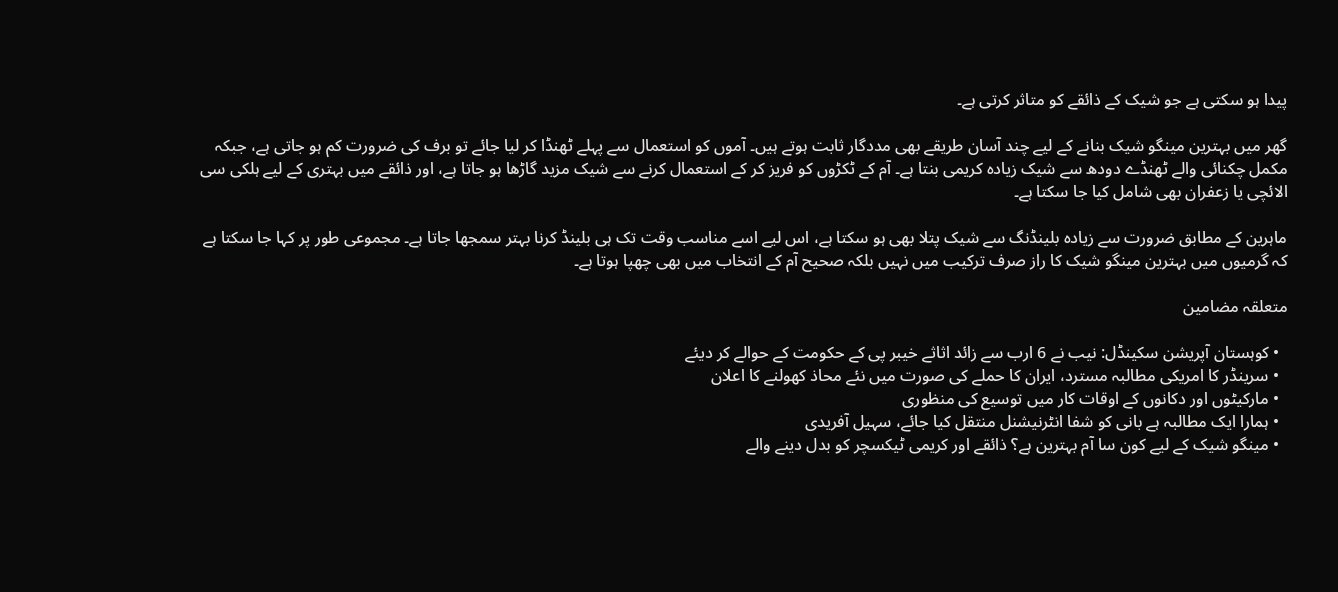پیدا ہو سکتی ہے جو شیک کے ذائقے کو متاثر کرتی ہے۔

گھر میں بہترین مینگو شیک بنانے کے لیے چند آسان طریقے بھی مددگار ثابت ہوتے ہیں۔ آموں کو استعمال سے پہلے ٹھنڈا کر لیا جائے تو برف کی ضرورت کم ہو جاتی ہے، جبکہ مکمل چکنائی والے ٹھنڈے دودھ سے شیک زیادہ کریمی بنتا ہے۔ آم کے ٹکڑوں کو فریز کر کے استعمال کرنے سے شیک مزید گاڑھا ہو جاتا ہے، اور ذائقے میں بہتری کے لیے ہلکی سی الائچی یا زعفران بھی شامل کیا جا سکتا ہے۔

ماہرین کے مطابق ضرورت سے زیادہ بلینڈنگ سے شیک پتلا بھی ہو سکتا ہے، اس لیے اسے مناسب وقت تک ہی بلینڈ کرنا بہتر سمجھا جاتا ہے۔ مجموعی طور پر کہا جا سکتا ہے کہ گرمیوں میں بہترین مینگو شیک کا راز صرف ترکیب میں نہیں بلکہ صحیح آم کے انتخاب میں بھی چھپا ہوتا ہے۔

متعلقہ مضامین

  • کوہستان آپریشن سکینڈل: نیب نے 6 ارب سے زائد اثاثے خیبر پی کے حکومت کے حوالے کر دیئے
  • سرینڈر کا امریکی مطالبہ مسترد، ایران کا حملے کی صورت میں نئے محاذ کھولنے کا اعلان
  • مارکیٹوں اور دکانوں کے اوقات کار میں توسیع کی منظوری
  • ہمارا ایک مطالبہ ہے بانی کو شفا انٹرنیشنل منتقل کیا جائے، سہیل آفریدی
  • مینگو شیک کے لیے کون سا آم بہترین ہے؟ ذائقے اور کریمی ٹیکسچر کو بدل دینے والے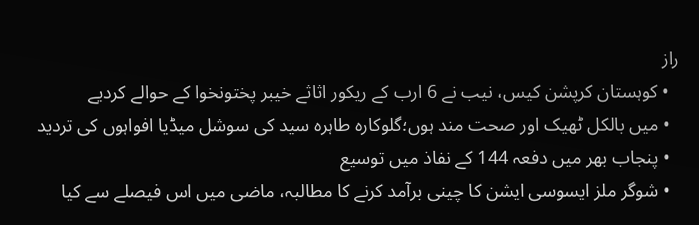راز
  • کوہستان کرپشن کیس، نیب نے 6 ارب کے ریکور اثاثے خیبر پختونخوا کے حوالے کردیے
  • میں بالکل ٹھیک اور صحت مند ہوں؛گلوکارہ طاہرہ سید کی سوشل میڈیا افواہوں کی تردید
  • پنجاب بھر میں دفعہ 144 کے نفاذ میں توسیع
  • شوگر ملز ایسوسی ایشن کا چینی برآمد کرنے کا مطالبہ، ماضی میں اس فیصلے سے کیا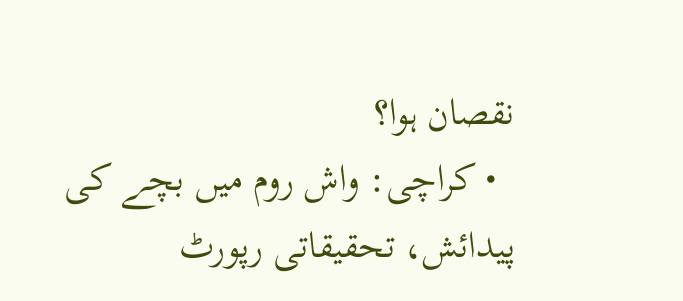نقصان ہوا؟
  • کراچی: واش روم میں بچے کی پیدائش، تحقیقاتی رپورٹ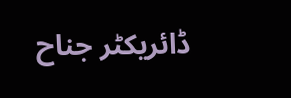ڈائریکٹر جناح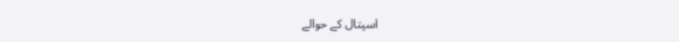اسپتال کے حوالے